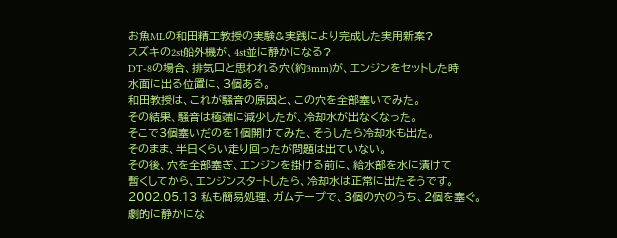お魚MLの和田精工教授の実験&実践により完成した実用新案?
スズキの2st船外機が、4st並に静かになる?
DT-8の場合、排気口と思われる穴(約3mm)が、エンジンをセットした時
水面に出る位置に、3個ある。
和田教授は、これが騒音の原因と、この穴を全部塞いでみた。
その結果、騒音は極端に減少したが、冷却水が出なくなった。
そこで3個塞いだのを1個開けてみた、そうしたら冷却水も出た。
そのまま、半日くらい走り回ったが問題は出ていない。
その後、穴を全部塞ぎ、エンジンを掛ける前に、給水部を水に漬けて
暫くしてから、エンジンスタ−トしたら、冷却水は正常に出たそうです。
2002.05.13 私も簡易処理、ガムテープで、3個の穴のうち、2個を塞ぐ。
劇的に静かにな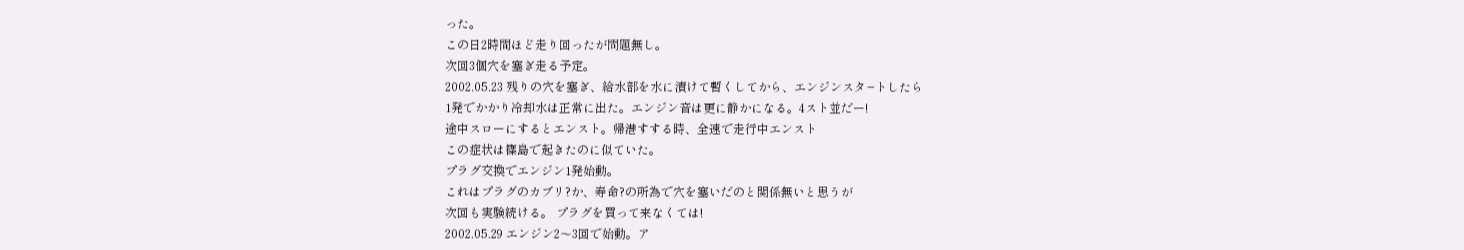った。
この日2時間ほど走り回ったが問題無し。
次回3個穴を塞ぎ走る予定。
2002.05.23 残りの穴を塞ぎ、給水部を水に漬けて暫くしてから、エンジンスタ−トしたら
1発でかかり冷却水は正常に出た。エンジン音は更に静かになる。4スト並だー!
途中スローにするとエンスト。帰港すする時、全速で走行中エンスト
この症状は篠島で起きたのに似ていた。
プラグ交換でエンジン1発始動。
これはプラグのカブリ?か、寿命?の所為で穴を塞いだのと関係無いと思うが
次回も実験続ける。 プラグを買って来なくては!
2002.05.29 エンジン2〜3回で始動。ア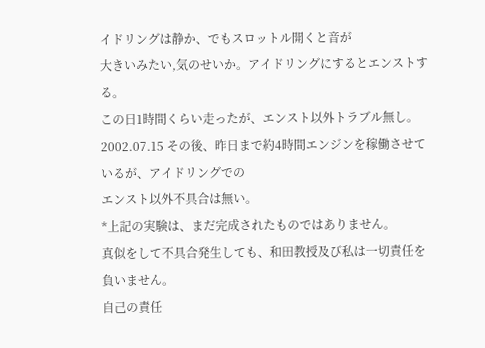イドリングは静か、でもスロットル開くと音が
大きいみたい,気のせいか。アイドリングにするとエンストする。
この日1時間くらい走ったが、エンスト以外トラブル無し。
2002.07.15 その後、昨日まで約4時間エンジンを稼働させているが、アイドリングでの
エンスト以外不具合は無い。
*上記の実験は、まだ完成されたものではありません。
真似をして不具合発生しても、和田教授及び私は一切責任を負いません。
自己の責任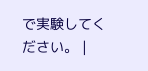で実験してください。 |